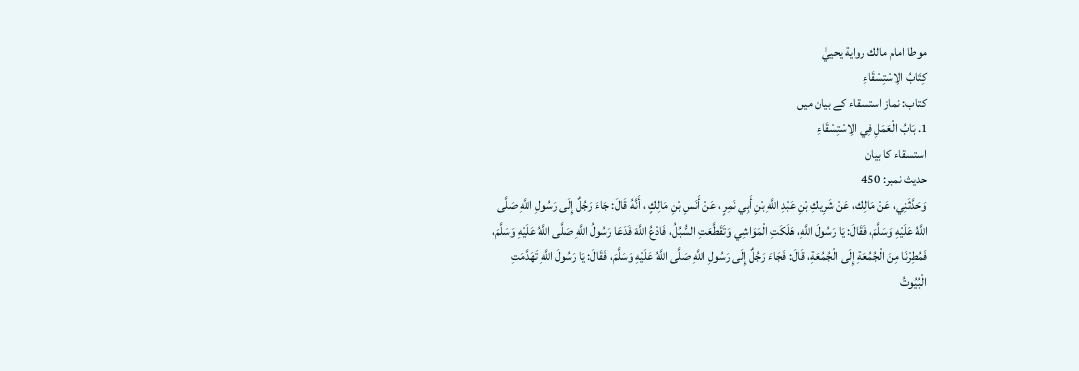موطا امام مالك رواية يحييٰ
كِتَابُ الِاسْتِسْقَاءِ
کتاب: نماز استسقاء کے بیان میں
1. بَابُ الْعَمَلِ فِي الِاسْتِسْقَاءِ
استسقاء کا بیان
حدیث نمبر: 450
وَحَدَّثَنِي، عَنْ مَالِك، عَنْ شَرِيكِ بْنِ عَبْدِ اللَّهِ بْنِ أَبِي نَمِرٍ ، عَنْ أَنَسِ بْنِ مَالِكٍ ، أَنَّهُ قَالَ: جَاءَ رَجُلٌ إِلَى رَسُولِ اللَّهِ صَلَّى اللَّهُ عَلَيْهِ وَسَلَّمَ، فَقَالَ: يَا رَسُولَ اللَّهِ، هَلَكَتِ الْمَوَاشِي وَتَقَطَّعَتِ السُّبُلُ، فَادْعُ اللَّهَ فَدَعَا رَسُولُ اللَّهِ صَلَّى اللَّهُ عَلَيْهِ وَسَلَّمَ، فَمُطِرْنَا مِنَ الْجُمُعَةِ إِلَى الْجُمُعَةِ، قَالَ: فَجَاءَ رَجُلٌ إِلَى رَسُولِ اللَّهِ صَلَّى اللَّهُ عَلَيْهِ وَسَلَّمَ، فَقَالَ: يَا رَسُولَ اللَّهِ تَهَدَّمَتِ الْبُيُوتُ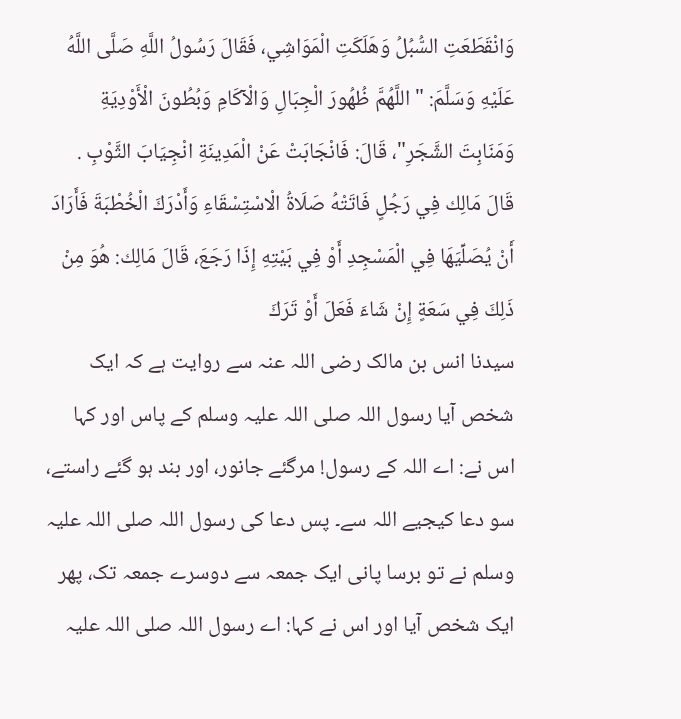وَانْقَطَعَتِ السُّبُلُ وَهَلَكَتِ الْمَوَاشِي، فَقَالَ رَسُولُ اللَّهِ صَلَّى اللَّهُ عَلَيْهِ وَسَلَّمَ: " اللَّهُمَّ ظُهُورَ الْجِبَالِ وَالْآكَامِ وَبُطُونَ الْأَوْدِيَةِ وَمَنَابِتَ الشَّجَرِ"، قَالَ: فَانْجَابَتْ عَنْ الْمَدِينَةِ انْجِيَابَ الثَّوْبِ . قَالَ مَالِك فِي رَجُلٍ فَاتَتْهُ صَلَاةُ الْاسْتِسْقَاءِ وَأَدْرَكَ الْخُطْبَةَ فَأَرَادَ أَنْ يُصَلِّيَهَا فِي الْمَسْجِدِ أَوْ فِي بَيْتِهِ إِذَا رَجَعَ، قَالَ مَالِك: هُوَ مِنْ ذَلِكَ فِي سَعَةٍ إِنْ شَاءَ فَعَلَ أَوْ تَرَكَ
سیدنا انس بن مالک رضی اللہ عنہ سے روایت ہے کہ ایک شخص آیا رسول اللہ صلی اللہ علیہ وسلم کے پاس اور کہا اس نے: اے اللہ کے رسول! مرگئے جانور، اور بند ہو گئے راستے، سو دعا کیجیے اللہ سے۔ پس دعا کی رسول اللہ صلی اللہ علیہ وسلم نے تو برسا پانی ایک جمعہ سے دوسرے جمعہ تک، پھر ایک شخص آیا اور اس نے کہا: اے رسول اللہ صلی اللہ علیہ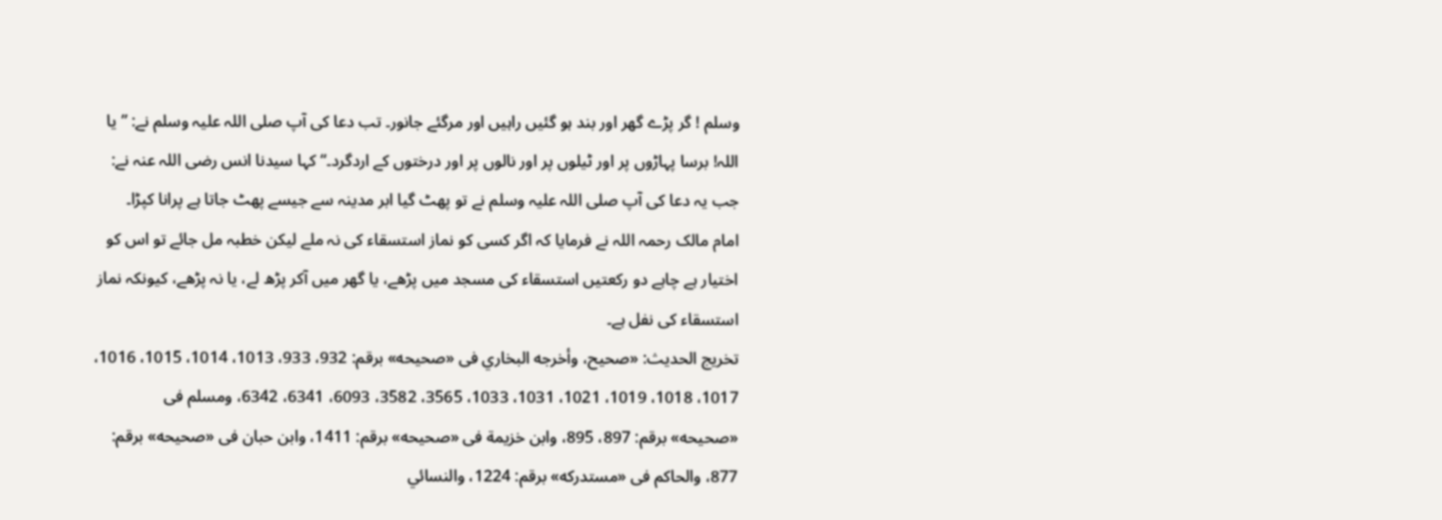وسلم ! گر پڑے گھر اور بند ہو گئیں راہیں اور مرگئے جانور۔ تب دعا کی آپ صلی اللہ علیہ وسلم نے: ”یا اللہ! برسا پہاڑوں پر اور ٹیلوں پر اور نالوں پر اور درختوں کے اردگرد۔“ کہا سیدنا انس رضی اللہ عنہ نے: جب یہ دعا کی آپ صلی اللہ علیہ وسلم نے تو پھٹ گیا ابر مدینہ سے جیسے پھٹ جاتا ہے پرانا کپڑا۔
امام مالک رحمہ اللہ نے فرمایا کہ اگر کسی کو نماز استسقاء کی نہ ملے لیکن خطبہ مل جائے تو اس کو اختیار ہے چاہے دو رکعتیں استسقاء کی مسجد میں پڑھے، یا گھر میں آکر پڑھ لے، یا نہ پڑھے، کیونکہ نماز استسقاء کی نفل ہے۔
تخریج الحدیث: «صحيح، وأخرجه البخاري فى «صحيحه» برقم: 932، 933، 1013، 1014، 1015، 1016، 1017، 1018، 1019، 1021، 1031، 1033، 3565، 3582، 6093، 6341، 6342، ومسلم فى «صحيحه» برقم: 897، 895، وابن خزيمة فى «صحيحه» برقم: 1411، وابن حبان فى «صحيحه» برقم: 877، والحاكم فى «مستدركه» برقم: 1224، والنسائي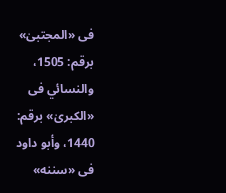فى «المجتبیٰ» برقم: 1505، والنسائي فى «الكبریٰ» برقم: 1440، وأبو داود فى «سننه»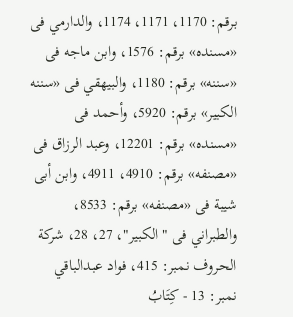برقم: 1170، 1171، 1174، والدارمي فى «مسنده» برقم: 1576، وابن ماجه فى «سننه» برقم: 1180، والبيهقي فى «سننه الكبير» برقم: 5920، وأحمد فى «مسنده» برقم: 12201، وعبد الرزاق فى «مصنفه» برقم: 4910، 4911، وابن أبى شيبة فى «مصنفه» برقم: 8533، والطبراني فى "الكبير"، 27، 28، شركة الحروف نمبر: 415، فواد عبدالباقي نمبر: 13 - كِتَابُ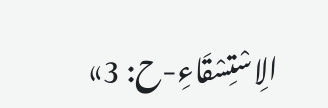الِاسْتِسْقَاءِ-ح: 3»